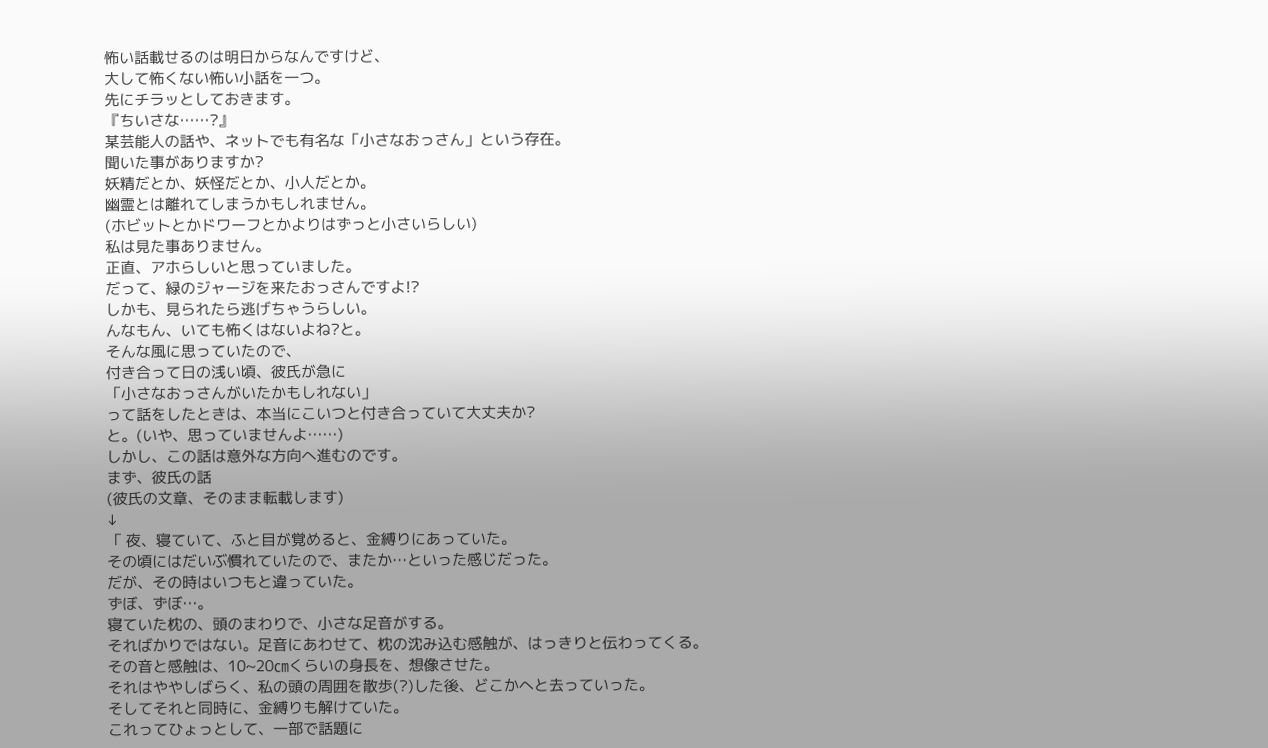怖い話載せるのは明日からなんですけど、
大して怖くない怖い小話を一つ。
先にチラッとしておきます。
『ちいさな……?』
某芸能人の話や、ネットでも有名な「小さなおっさん」という存在。
聞いた事がありますか?
妖精だとか、妖怪だとか、小人だとか。
幽霊とは離れてしまうかもしれません。
(ホビットとかドワーフとかよりはずっと小さいらしい)
私は見た事ありません。
正直、アホらしいと思っていました。
だって、緑のジャージを来たおっさんですよ!?
しかも、見られたら逃げちゃうらしい。
んなもん、いても怖くはないよね?と。
そんな風に思っていたので、
付き合って日の浅い頃、彼氏が急に
「小さなおっさんがいたかもしれない」
って話をしたときは、本当にこいつと付き合っていて大丈夫か?
と。(いや、思っていませんよ……)
しかし、この話は意外な方向へ進むのです。
まず、彼氏の話
(彼氏の文章、そのまま転載します)
↓
「 夜、寝ていて、ふと目が覚めると、金縛りにあっていた。
その頃にはだいぶ慣れていたので、またか…といった感じだった。
だが、その時はいつもと違っていた。
ずぼ、ずぼ…。
寝ていた枕の、頭のまわりで、小さな足音がする。
そればかりではない。足音にあわせて、枕の沈み込む感触が、はっきりと伝わってくる。
その音と感触は、10~20㎝くらいの身長を、想像させた。
それはややしばらく、私の頭の周囲を散歩(?)した後、どこかへと去っていった。
そしてそれと同時に、金縛りも解けていた。
これってひょっとして、一部で話題に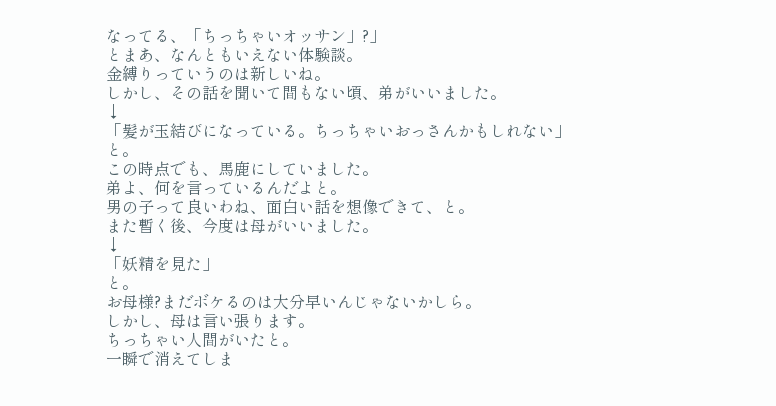なってる、「ちっちゃいオッサン」?」
とまあ、なんともいえない体験談。
金縛りっていうのは新しいね。
しかし、その話を聞いて間もない頃、弟がいいました。
↓
「髪が玉結びになっている。ちっちゃいおっさんかもしれない」
と。
この時点でも、馬鹿にしていました。
弟よ、何を言っているんだよと。
男の子って良いわね、面白い話を想像できて、と。
また暫く後、今度は母がいいました。
↓
「妖精を見た」
と。
お母様?まだボケるのは大分早いんじゃないかしら。
しかし、母は言い張ります。
ちっちゃい人間がいたと。
一瞬で消えてしま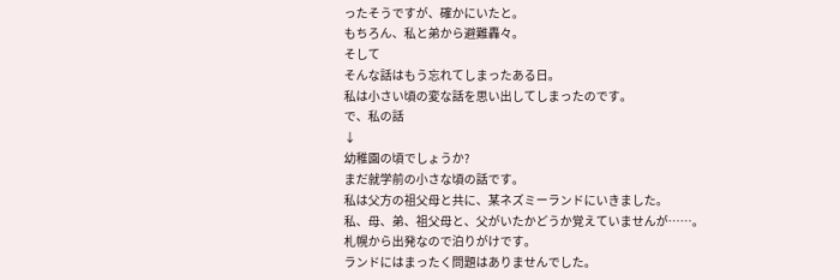ったそうですが、確かにいたと。
もちろん、私と弟から避難轟々。
そして
そんな話はもう忘れてしまったある日。
私は小さい頃の変な話を思い出してしまったのです。
で、私の話
↓
幼稚園の頃でしょうか?
まだ就学前の小さな頃の話です。
私は父方の祖父母と共に、某ネズミーランドにいきました。
私、母、弟、祖父母と、父がいたかどうか覚えていませんが……。
札幌から出発なので泊りがけです。
ランドにはまったく問題はありませんでした。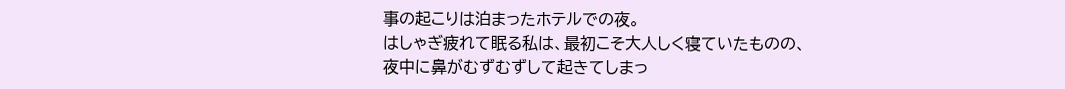事の起こりは泊まったホテルでの夜。
はしゃぎ疲れて眠る私は、最初こそ大人しく寝ていたものの、
夜中に鼻がむずむずして起きてしまっ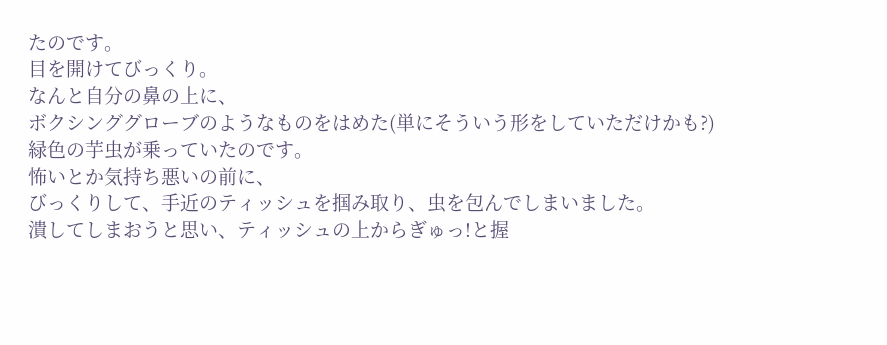たのです。
目を開けてびっくり。
なんと自分の鼻の上に、
ボクシンググローブのようなものをはめた(単にそういう形をしていただけかも?)緑色の芋虫が乗っていたのです。
怖いとか気持ち悪いの前に、
びっくりして、手近のティッシュを掴み取り、虫を包んでしまいました。
潰してしまおうと思い、ティッシュの上からぎゅっ!と握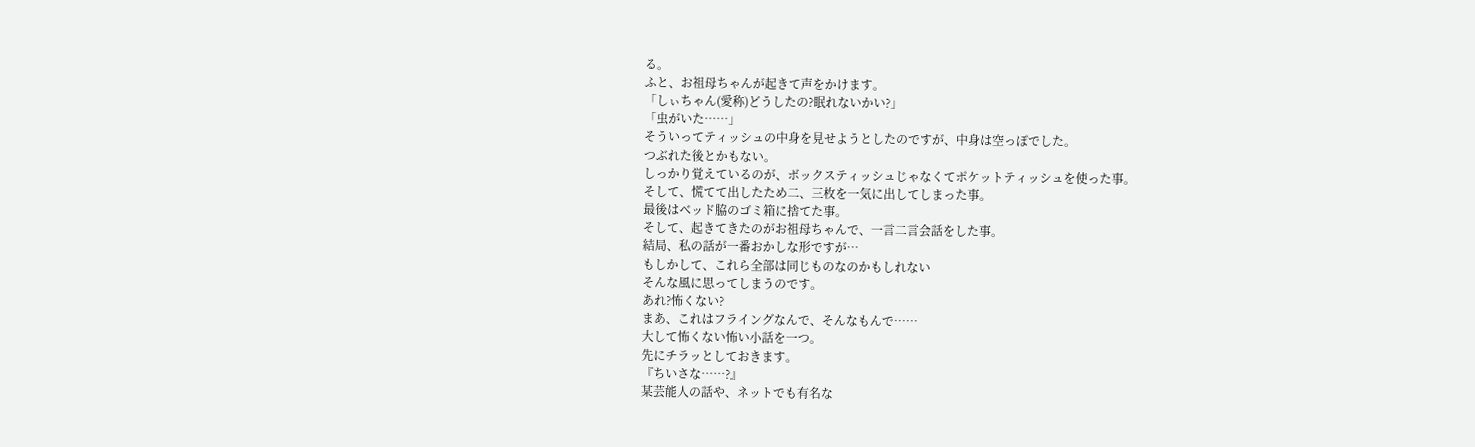る。
ふと、お祖母ちゃんが起きて声をかけます。
「しぃちゃん(愛称)どうしたの?眠れないかい?」
「虫がいた……」
そういってティッシュの中身を見せようとしたのですが、中身は空っぽでした。
つぶれた後とかもない。
しっかり覚えているのが、ボックスティッシュじゃなくてポケットティッシュを使った事。
そして、慌てて出したため二、三枚を一気に出してしまった事。
最後はベッド脇のゴミ箱に捨てた事。
そして、起きてきたのがお祖母ちゃんで、一言二言会話をした事。
結局、私の話が一番おかしな形ですが…
もしかして、これら全部は同じものなのかもしれない
そんな風に思ってしまうのです。
あれ?怖くない?
まあ、これはフライングなんで、そんなもんで……
大して怖くない怖い小話を一つ。
先にチラッとしておきます。
『ちいさな……?』
某芸能人の話や、ネットでも有名な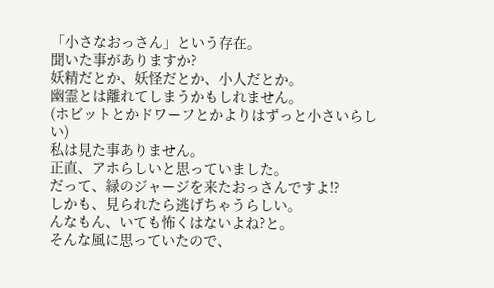「小さなおっさん」という存在。
聞いた事がありますか?
妖精だとか、妖怪だとか、小人だとか。
幽霊とは離れてしまうかもしれません。
(ホビットとかドワーフとかよりはずっと小さいらしい)
私は見た事ありません。
正直、アホらしいと思っていました。
だって、緑のジャージを来たおっさんですよ!?
しかも、見られたら逃げちゃうらしい。
んなもん、いても怖くはないよね?と。
そんな風に思っていたので、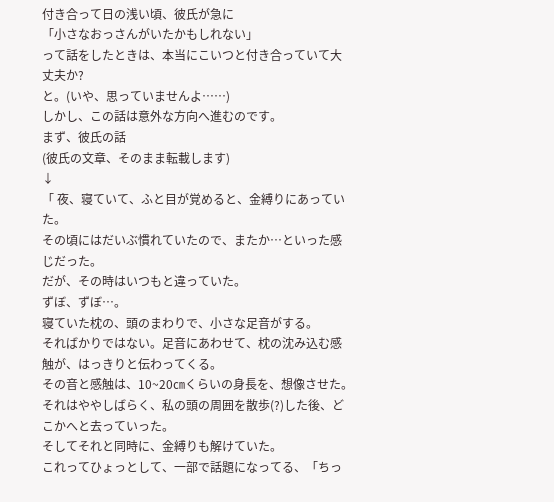付き合って日の浅い頃、彼氏が急に
「小さなおっさんがいたかもしれない」
って話をしたときは、本当にこいつと付き合っていて大丈夫か?
と。(いや、思っていませんよ……)
しかし、この話は意外な方向へ進むのです。
まず、彼氏の話
(彼氏の文章、そのまま転載します)
↓
「 夜、寝ていて、ふと目が覚めると、金縛りにあっていた。
その頃にはだいぶ慣れていたので、またか…といった感じだった。
だが、その時はいつもと違っていた。
ずぼ、ずぼ…。
寝ていた枕の、頭のまわりで、小さな足音がする。
そればかりではない。足音にあわせて、枕の沈み込む感触が、はっきりと伝わってくる。
その音と感触は、10~20㎝くらいの身長を、想像させた。
それはややしばらく、私の頭の周囲を散歩(?)した後、どこかへと去っていった。
そしてそれと同時に、金縛りも解けていた。
これってひょっとして、一部で話題になってる、「ちっ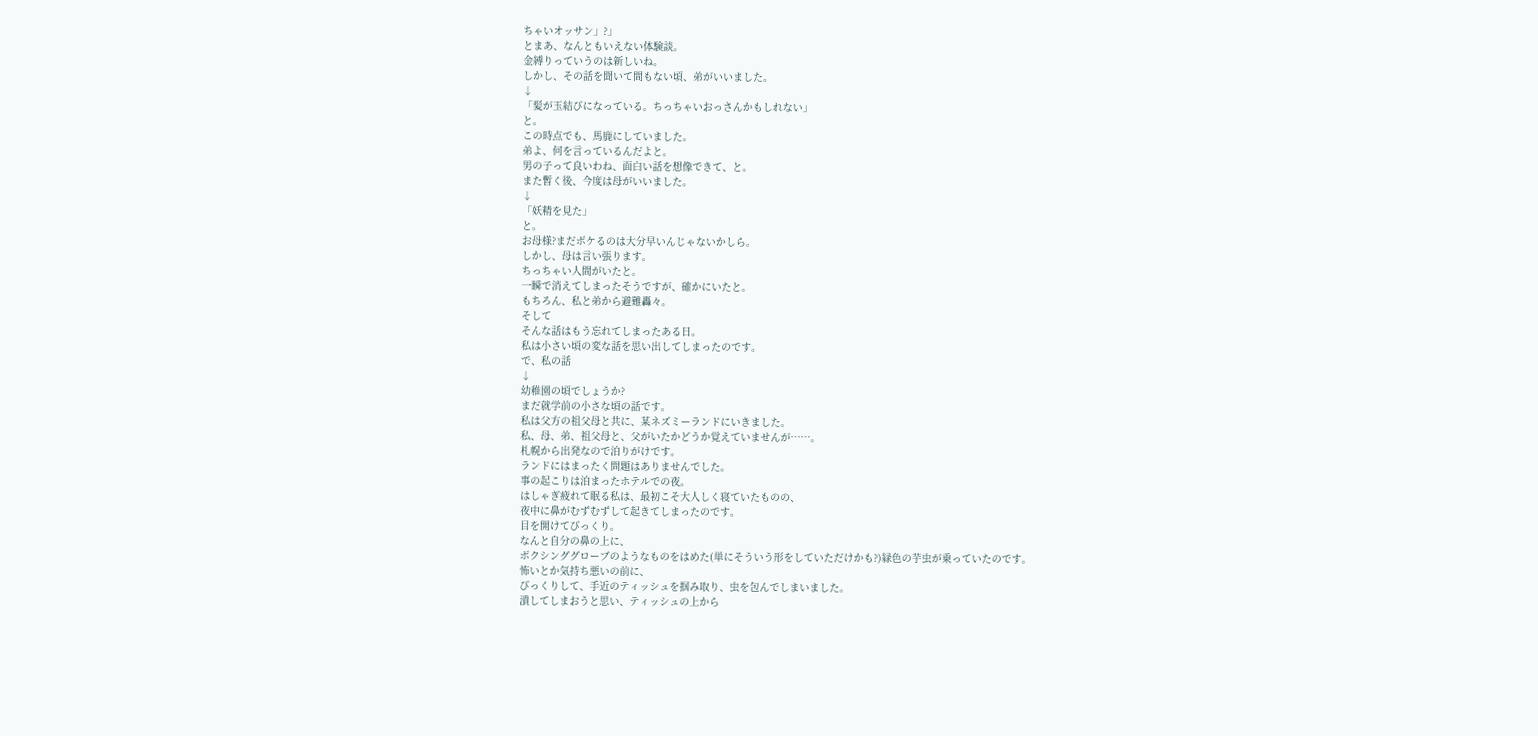ちゃいオッサン」?」
とまあ、なんともいえない体験談。
金縛りっていうのは新しいね。
しかし、その話を聞いて間もない頃、弟がいいました。
↓
「髪が玉結びになっている。ちっちゃいおっさんかもしれない」
と。
この時点でも、馬鹿にしていました。
弟よ、何を言っているんだよと。
男の子って良いわね、面白い話を想像できて、と。
また暫く後、今度は母がいいました。
↓
「妖精を見た」
と。
お母様?まだボケるのは大分早いんじゃないかしら。
しかし、母は言い張ります。
ちっちゃい人間がいたと。
一瞬で消えてしまったそうですが、確かにいたと。
もちろん、私と弟から避難轟々。
そして
そんな話はもう忘れてしまったある日。
私は小さい頃の変な話を思い出してしまったのです。
で、私の話
↓
幼稚園の頃でしょうか?
まだ就学前の小さな頃の話です。
私は父方の祖父母と共に、某ネズミーランドにいきました。
私、母、弟、祖父母と、父がいたかどうか覚えていませんが……。
札幌から出発なので泊りがけです。
ランドにはまったく問題はありませんでした。
事の起こりは泊まったホテルでの夜。
はしゃぎ疲れて眠る私は、最初こそ大人しく寝ていたものの、
夜中に鼻がむずむずして起きてしまったのです。
目を開けてびっくり。
なんと自分の鼻の上に、
ボクシンググローブのようなものをはめた(単にそういう形をしていただけかも?)緑色の芋虫が乗っていたのです。
怖いとか気持ち悪いの前に、
びっくりして、手近のティッシュを掴み取り、虫を包んでしまいました。
潰してしまおうと思い、ティッシュの上から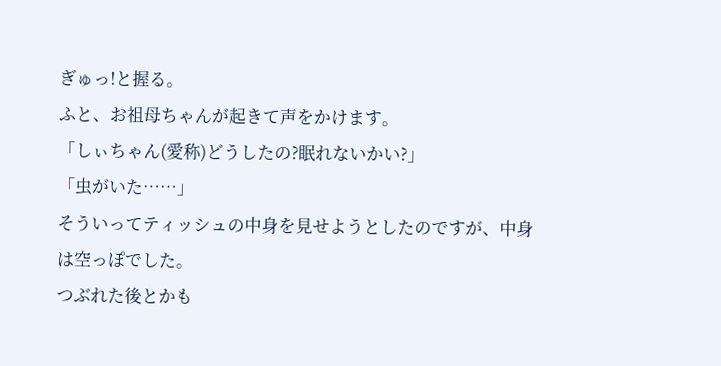ぎゅっ!と握る。
ふと、お祖母ちゃんが起きて声をかけます。
「しぃちゃん(愛称)どうしたの?眠れないかい?」
「虫がいた……」
そういってティッシュの中身を見せようとしたのですが、中身は空っぽでした。
つぶれた後とかも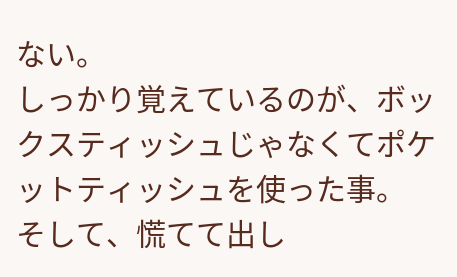ない。
しっかり覚えているのが、ボックスティッシュじゃなくてポケットティッシュを使った事。
そして、慌てて出し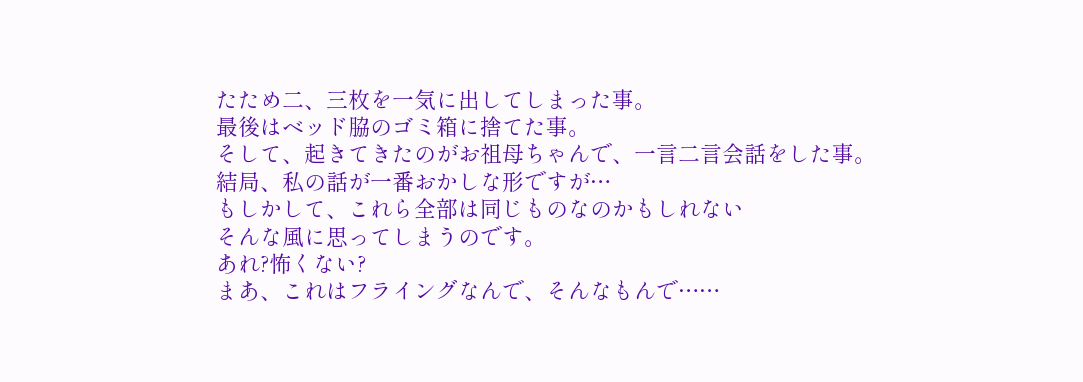たため二、三枚を一気に出してしまった事。
最後はベッド脇のゴミ箱に捨てた事。
そして、起きてきたのがお祖母ちゃんで、一言二言会話をした事。
結局、私の話が一番おかしな形ですが…
もしかして、これら全部は同じものなのかもしれない
そんな風に思ってしまうのです。
あれ?怖くない?
まあ、これはフライングなんで、そんなもんで……